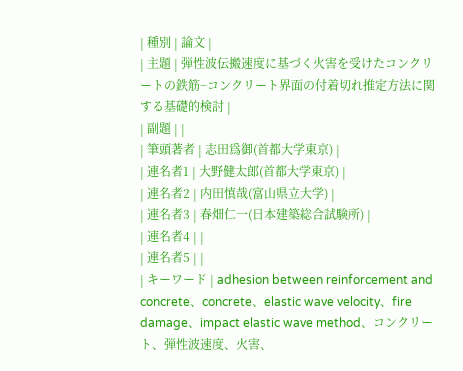| 種別 | 論文 |
| 主題 | 弾性波伝搬速度に基づく火害を受けたコンクリートの鉄筋−コンクリート界面の付着切れ推定方法に関する基礎的検討 |
| 副題 | |
| 筆頭著者 | 志田爲御(首都大学東京) |
| 連名者1 | 大野健太郎(首都大学東京) |
| 連名者2 | 内田慎哉(富山県立大学) |
| 連名者3 | 春畑仁一(日本建築総合試験所) |
| 連名者4 | |
| 連名者5 | |
| キーワード | adhesion between reinforcement and concrete、concrete、elastic wave velocity、fire damage、impact elastic wave method、コンクリート、弾性波速度、火害、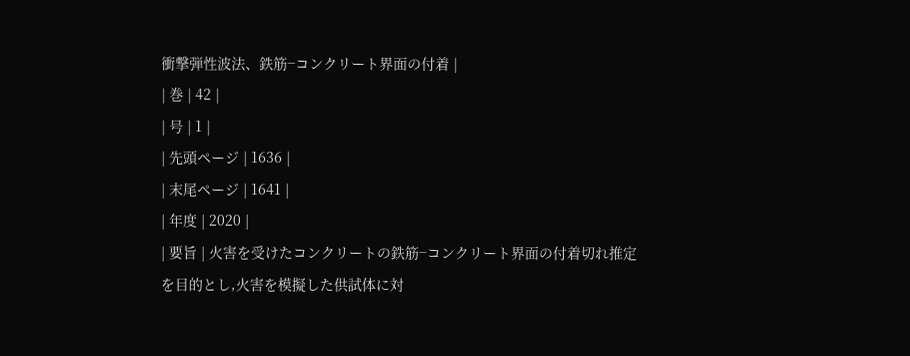衝撃弾性波法、鉄筋−コンクリート界面の付着 |
| 巻 | 42 |
| 号 | 1 |
| 先頭ページ | 1636 |
| 末尾ページ | 1641 |
| 年度 | 2020 |
| 要旨 | 火害を受けたコンクリートの鉄筋−コンクリート界面の付着切れ推定を目的とし,火害を模擬した供試体に対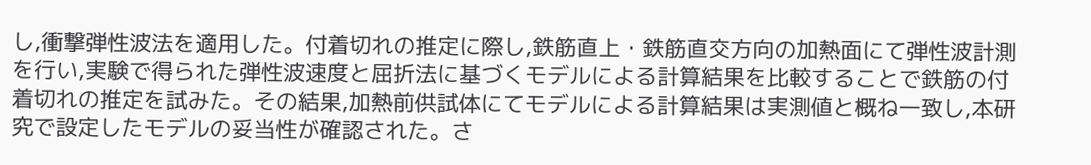し,衝撃弾性波法を適用した。付着切れの推定に際し,鉄筋直上・鉄筋直交方向の加熱面にて弾性波計測を行い,実験で得られた弾性波速度と屈折法に基づくモデルによる計算結果を比較することで鉄筋の付着切れの推定を試みた。その結果,加熱前供試体にてモデルによる計算結果は実測値と概ね一致し,本研究で設定したモデルの妥当性が確認された。さ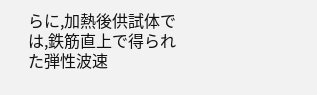らに,加熱後供試体では,鉄筋直上で得られた弾性波速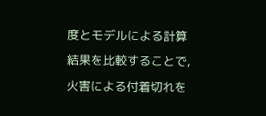度とモデルによる計算結果を比較することで,火害による付着切れを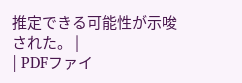推定できる可能性が示唆された。 |
| PDFファイ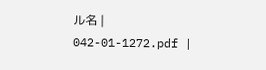ル名 | 042-01-1272.pdf |